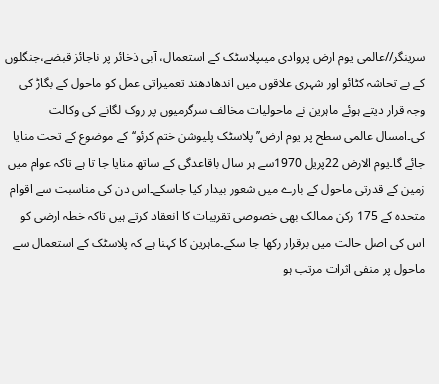سرینگر//عالمی یوم ارض پروادی میںپلاسٹک کے استعمال، آبی ذخائر پر ناجائز قبضے،جنگلوں کے بے تحاشہ کٹائو اور شہری علاقوں میں اندھادھند تعمیراتی عمل کو ماحول کے بگاڑ کی وجہ قرار دیتے ہوئے ماہرین نے ماحولیات مخالف سرگرمیوں پر روک لگانے کی وکالت کی۔امسال عالمی سطح پر یوم ارض’’پلاسٹک پلیوشن ختم کرئو‘‘ کے موضوع کے تحت منایا جائے گا۔یوم الارض 22پریل 1970سے ہر سال باقاعدگی کے ساتھ منایا جا تا ہے تاکہ عوام میں زمین کے قدرتی ماحول کے بارے میں شعور بیدار کیا جاسکے۔اس دن کی مناسبت سے اقوام متحدہ کے 175 رکن ممالک بھی خصوصی تقریبات کا انعقاد کرتے ہیں تاکہ خطہ ارضی کو اس کی اصل حالت میں برقرار رکھا جا سکے۔ماہرین کا کہنا ہے کہ پلاسٹک کے استعمال سے ماحول پر منفی اثرات مرتب ہو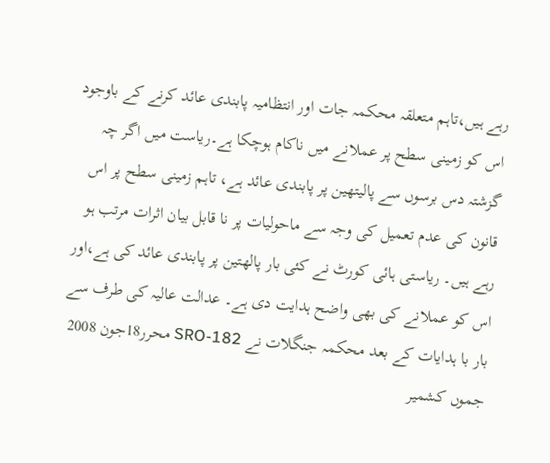رہے ہیں،تاہم متعلقہ محکمہ جات اور انتظامیہ پابندی عائد کرنے کے باوجود اس کو زمینی سطح پر عملانے میں ناکام ہوچکا ہے۔ریاست میں اگر چہ گزشتہ دس برسوں سے پالیتھین پر پابندی عائد ہے، تاہم زمینی سطح پر اس قانون کی عدم تعمیل کی وجہ سے ماحولیات پر نا قابل بیان اثرات مرتب ہو رہے ہیں۔ ریاستی ہائی کورٹ نے کئی بار پالھتین پر پابندی عائد کی ہے،اور اس کو عملانے کی بھی واضح ہدایت دی ہے۔ عدالت عالیہ کی طرف سے بار با ہدایات کے بعد محکمہ جنگلات نے SRO-182 محرر18جون 2008 جموں کشمیر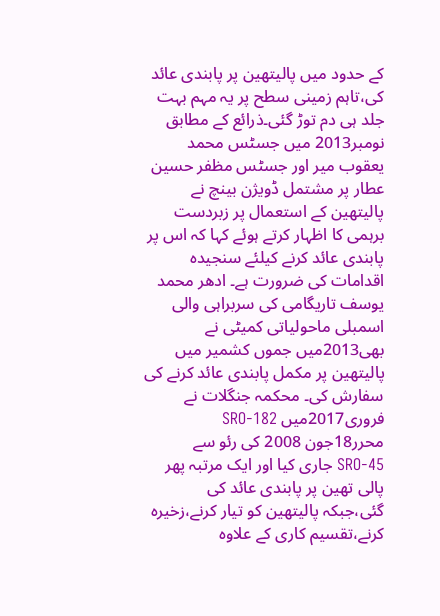کے حدود میں پالیتھین پر پابندی عائد کی،تاہم زمینی سطح پر یہ مہم بہت جلد ہی دم توڑ گئی۔ذرائع کے مطابق نومبر2013 میں جسٹس محمد یعقوب میر اور جسٹس مظفر حسین عطار پر مشتمل ڈویژن بینچ نے پالیتھین کے استعمال پر زبردست برہمی کا اظہار کرتے ہوئے کہا کہ اس پر پابندی عائد کرنے کیلئے سنجیدہ اقدامات کی ضرورت ہے۔ ادھر محمد یوسف تاریگامی کی سربراہی والی اسمبلی ماحولیاتی کمیٹی نے بھی2013میں جموں کشمیر میں پالیتھین پر مکمل پابندی عائد کرنے کی سفارش کی۔ محکمہ جنگلات نے فروری2017میں SRO-182 محرر18جون 2008 کی رئو سے SRO-45 جاری کیا اور ایک مرتبہ پھر پالی تھین پر پابندی عائد کی گئی،جبکہ پالیتھین کو تیار کرنے،زخیرہ کرنے،تقسیم کاری کے علاوہ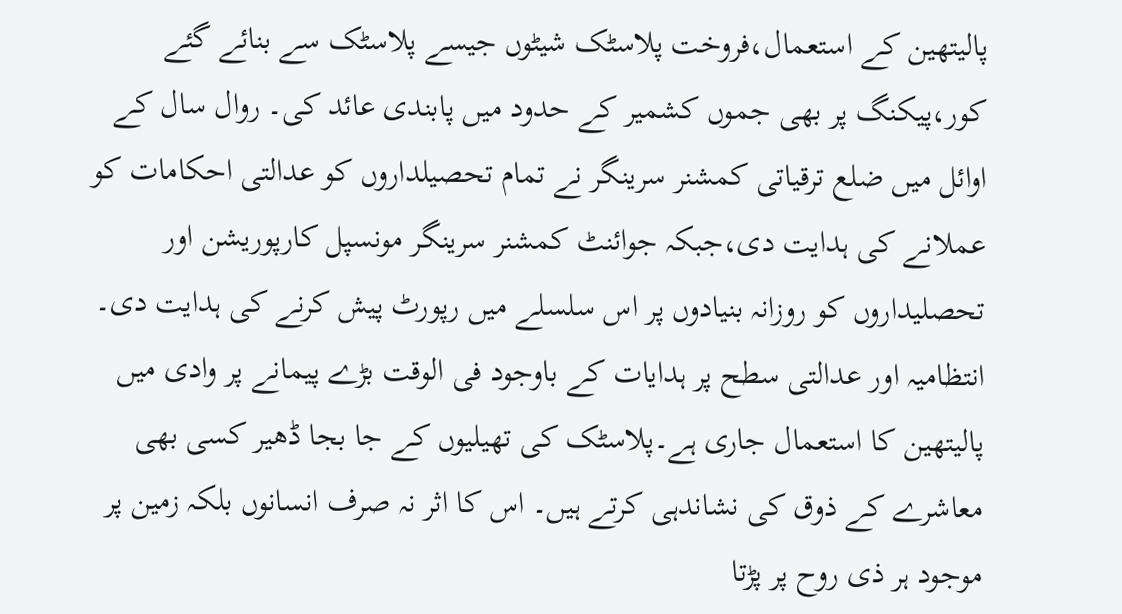پالیتھین کے استعمال،فروخت پلاسٹک شیٹوں جیسے پلاسٹک سے بنائے گئے کور،پیکنگ پر بھی جموں کشمیر کے حدود میں پابندی عائد کی۔ روال سال کے اوائل میں ضلع ترقیاتی کمشنر سرینگر نے تمام تحصیلداروں کو عدالتی احکامات کو عملانے کی ہدایت دی،جبکہ جوائنٹ کمشنر سرینگر مونسپل کارپوریشن اور تحصلیداروں کو روزانہ بنیادوں پر اس سلسلے میں رپورٹ پیش کرنے کی ہدایت دی۔ انتظامیہ اور عدالتی سطح پر ہدایات کے باوجود فی الوقت بڑے پیمانے پر وادی میں پالیتھین کا استعمال جاری ہے۔پلاسٹک کی تھیلیوں کے جا بجا ڈھیر کسی بھی معاشرے کے ذوق کی نشاندہی کرتے ہیں۔ اس کا اثر نہ صرف انسانوں بلکہ زمین پر موجود ہر ذی روح پر پڑتا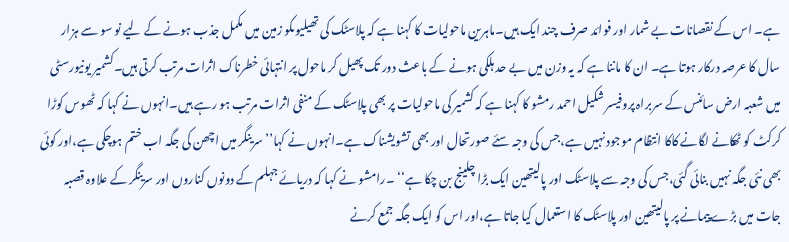ہے۔ اس کے نقصانات بے شمار اور فوائد صرف چند ایک ہیں۔ماہرین ماحولیات کا کہنا ہے کہ پلاسٹک کی تھیلیوںکو زمین میں مکمل جذب ہونے کے لیے نو سو سے ہزار سال کا عرصہ درکار ہوتا ہے۔ ان کا ماننا ہے کہ یہ وزن میں بے حد ہلکی ہونے کے باعث دور تک پھیل کر ماحول پر انتہائی خطرناک اثرات مرتب کرتی ہیں۔کشمیر یونیورسٹی میں شعبہ ارض سائنس کے سربراہ پروفیسر شکیل احمد رمشو کا کہنا ہے کہ کشمیر کی ماحولیات پر بھی پلاسٹک کے منفی اثرات مرتب ہو رہے ہیں۔انہوں نے کہا کہ ٹھوس کوڑا کرکٹ کو ٹھکانے لگانے کاکا انتظام موجود نہیں ہے،جس کی وجہ سئے صورتحال اور بھی تشویشناک ہے۔انہوں نے کہا’’ سرینگر میں اچھن کی جگہ اب ختم ہوچکی ہے،اور کوئی بھی نئی جگہ نہیں بنائی گئی،جس کی وجہ سے پلاسٹک اور پالیتھین ایک بڑا چلینج بن چکا ہے‘‘ ۔رامشو نے کہا کہ دریائے جہلم کے دونوں کناروں اور سرینگر کے علاوہ قصبہ جات میں بڑے پیمانے پر پالیتھین اور پلاسٹک کا استعمال کیا جاتا ہے،اور اس کو ایک جگہ جمع کرنے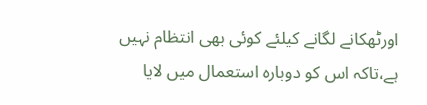اورٹھکانے لگانے کیلئے کوئی بھی انتظام نہیں ہے،تاکہ اس کو دوبارہ استعمال میں لایا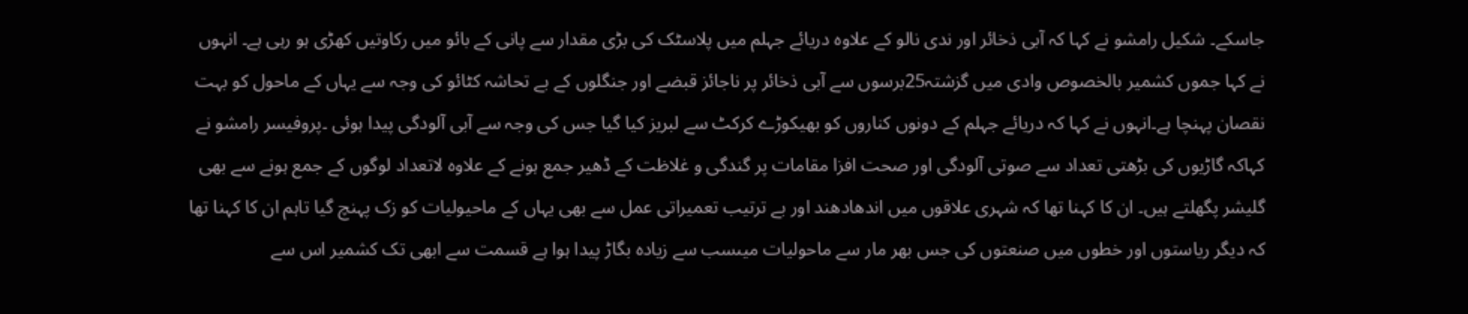جاسکے۔ شکیل رامشو نے کہا کہ آبی ذخائر اور ندی نالو کے علاوہ دریائے جہلم میں پلاسٹک کی بڑی مقدار سے پانی کے بائو میں رکاوتیں کھڑی ہو رہی ہے۔ انہوں نے کہا جموں کشمیر بالخصوص وادی میں گزشتہ25برسوں سے آبی ذخائر پر ناجائز قبضے اور جنگلوں کے بے تحاشہ کٹائو کی وجہ سے یہاں کے ماحول کو بہت نقصان پہنچا ہے۔انہوں نے کہا کہ دریائے جہلم کے دونوں کناروں کو بھیکوڑے کرکٹ سے لبریز کیا گیا جس کی وجہ سے آبی آلودگی پیدا ہوئی ۔پروفیسر رامشو نے کہاکہ گاڑیوں کی بڑھتی تعداد سے صوتی آلودگی اور صحت افزا مقامات پر گندگی و غلاظت کے ڈھیر جمع ہونے کے علاوہ لاتعداد لوگوں کے جمع ہونے سے بھی گلیشر پگھلتے ہیں۔ ان کا کہنا تھا کہ شہری علاقوں میں اندھادھند اور بے ترتیب تعمیراتی عمل سے بھی یہاں کے ماحیولیات کو زک پہنچ گیا تاہم ان کا کہنا تھا کہ دیگر ریاستوں اور خطوں میں صنعتوں کی جس بھر مار سے ماحولیات میںسب سے زیادہ بگاڑ پیدا ہوا ہے قسمت سے ابھی تک کشمیر اس سے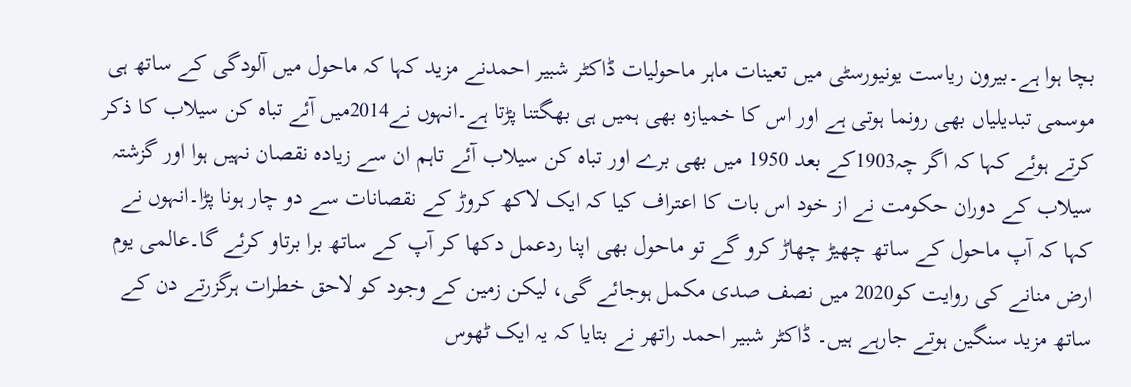بچا ہوا ہے۔بیرون ریاست یونیورسٹی میں تعینات ماہر ماحولیات ڈاکٹر شبیر احمدنے مزید کہا کہ ماحول میں آلودگی کے ساتھ ہی موسمی تبدیلیاں بھی رونما ہوتی ہے اور اس کا خمیازہ بھی ہمیں ہی بھگتنا پڑتا ہے۔انہوں نے2014میں آئے تباہ کن سیلاب کا ذکر کرتے ہوئے کہا کہ اگر چہ1903کے بعد 1950 میں بھی برے اور تباہ کن سیلاب آئے تاہم ان سے زیادہ نقصان نہیں ہوا اور گزشتہ سیلاب کے دوران حکومت نے از خود اس بات کا اعتراف کیا کہ ایک لاکھ کروڑ کے نقصانات سے دو چار ہونا پڑا۔انہوں نے کہا کہ آپ ماحول کے ساتھ چھیڑ چھاڑ کرو گے تو ماحول بھی اپنا ردعمل دکھا کر آپ کے ساتھ برا برتاو کرئے گا۔عالمی یوم ارض منانے کی روایت کو2020 میں نصف صدی مکمل ہوجائے گی، لیکن زمین کے وجود کو لاحق خطرات ہرگزرتے دن کے ساتھ مزید سنگین ہوتے جارہے ہیں۔ ڈاکٹر شبیر احمد راتھر نے بتایا کہ یہ ایک ٹھوس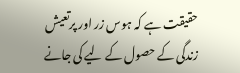حقیقت ہے کہ ہوس زر اور پرتعیش زندگی کے حصول کے لیے کی جانے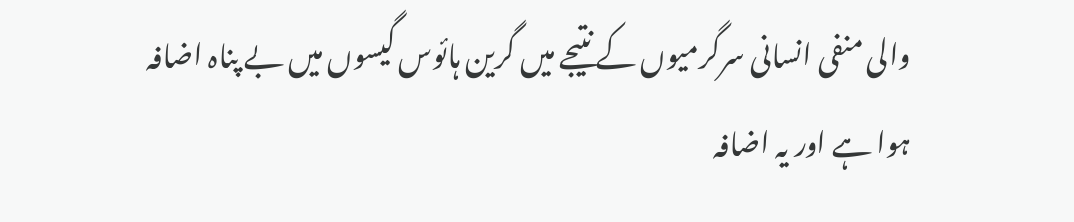والی منفی انسانی سرگرمیوں کے نتیجے میں گرین ہائوس گیسوں میں بے پناہ اضافہ ہوا ہے اور یہ اضافہ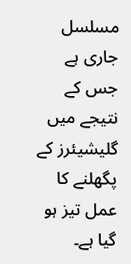مسلسل جاری ہے جس کے نتیجے میں گلیشیئرز کے پگھلنے کا عمل تیز ہو گیا ہے۔